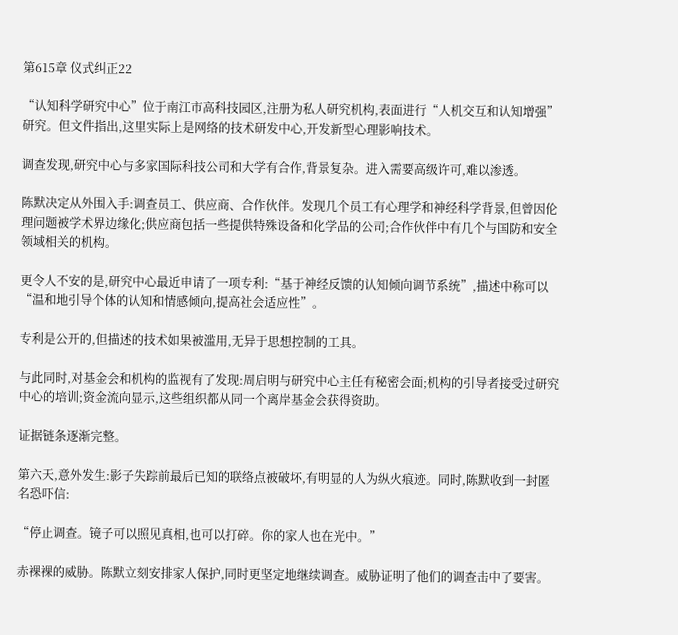第615章 仪式纠正22

“认知科学研究中心”位于南江市高科技园区,注册为私人研究机构,表面进行“人机交互和认知增强”研究。但文件指出,这里实际上是网络的技术研发中心,开发新型心理影响技术。

调查发现,研究中心与多家国际科技公司和大学有合作,背景复杂。进入需要高级许可,难以渗透。

陈默决定从外围入手:调查员工、供应商、合作伙伴。发现几个员工有心理学和神经科学背景,但曾因伦理问题被学术界边缘化;供应商包括一些提供特殊设备和化学品的公司;合作伙伴中有几个与国防和安全领域相关的机构。

更令人不安的是,研究中心最近申请了一项专利:“基于神经反馈的认知倾向调节系统”,描述中称可以“温和地引导个体的认知和情感倾向,提高社会适应性”。

专利是公开的,但描述的技术如果被滥用,无异于思想控制的工具。

与此同时,对基金会和机构的监视有了发现:周启明与研究中心主任有秘密会面;机构的引导者接受过研究中心的培训;资金流向显示,这些组织都从同一个离岸基金会获得资助。

证据链条逐渐完整。

第六天,意外发生:影子失踪前最后已知的联络点被破坏,有明显的人为纵火痕迹。同时,陈默收到一封匿名恐吓信:

“停止调查。镜子可以照见真相,也可以打碎。你的家人也在光中。”

赤裸裸的威胁。陈默立刻安排家人保护,同时更坚定地继续调查。威胁证明了他们的调查击中了要害。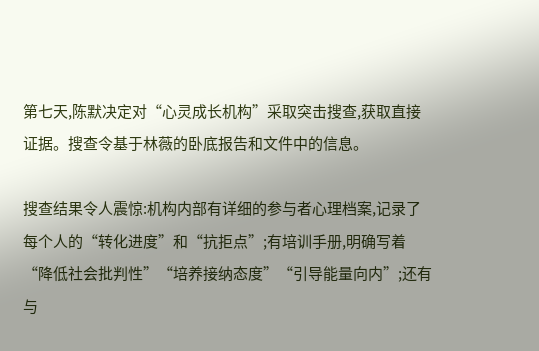第七天,陈默决定对“心灵成长机构”采取突击搜查,获取直接证据。搜查令基于林薇的卧底报告和文件中的信息。

搜查结果令人震惊:机构内部有详细的参与者心理档案,记录了每个人的“转化进度”和“抗拒点”;有培训手册,明确写着“降低社会批判性”“培养接纳态度”“引导能量向内”;还有与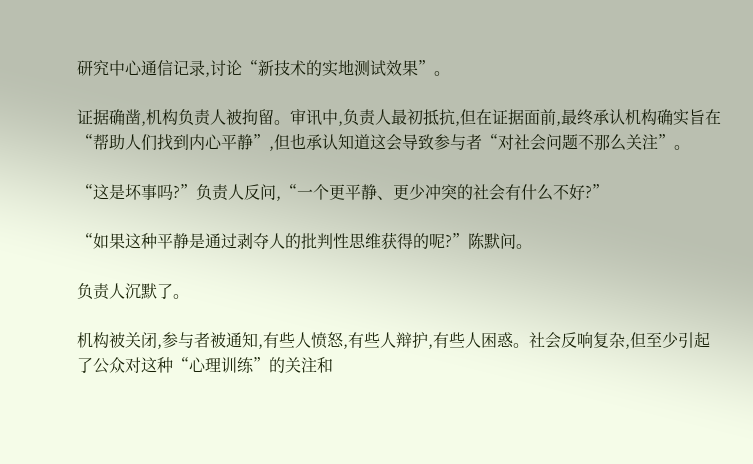研究中心通信记录,讨论“新技术的实地测试效果”。

证据确凿,机构负责人被拘留。审讯中,负责人最初抵抗,但在证据面前,最终承认机构确实旨在“帮助人们找到内心平静”,但也承认知道这会导致参与者“对社会问题不那么关注”。

“这是坏事吗?”负责人反问,“一个更平静、更少冲突的社会有什么不好?”

“如果这种平静是通过剥夺人的批判性思维获得的呢?”陈默问。

负责人沉默了。

机构被关闭,参与者被通知,有些人愤怒,有些人辩护,有些人困惑。社会反响复杂,但至少引起了公众对这种“心理训练”的关注和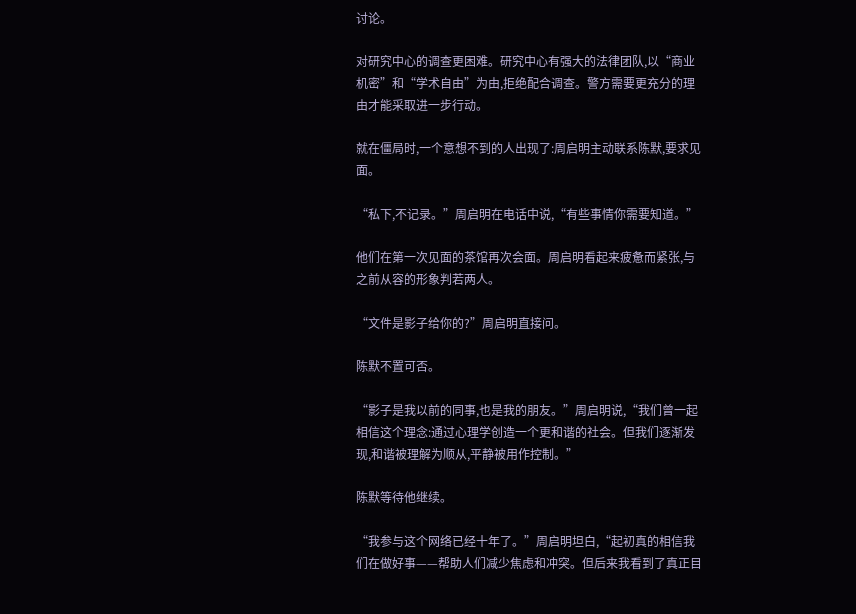讨论。

对研究中心的调查更困难。研究中心有强大的法律团队,以“商业机密”和“学术自由”为由,拒绝配合调查。警方需要更充分的理由才能采取进一步行动。

就在僵局时,一个意想不到的人出现了:周启明主动联系陈默,要求见面。

“私下,不记录。”周启明在电话中说,“有些事情你需要知道。”

他们在第一次见面的茶馆再次会面。周启明看起来疲惫而紧张,与之前从容的形象判若两人。

“文件是影子给你的?”周启明直接问。

陈默不置可否。

“影子是我以前的同事,也是我的朋友。”周启明说,“我们曾一起相信这个理念:通过心理学创造一个更和谐的社会。但我们逐渐发现,和谐被理解为顺从,平静被用作控制。”

陈默等待他继续。

“我参与这个网络已经十年了。”周启明坦白,“起初真的相信我们在做好事——帮助人们减少焦虑和冲突。但后来我看到了真正目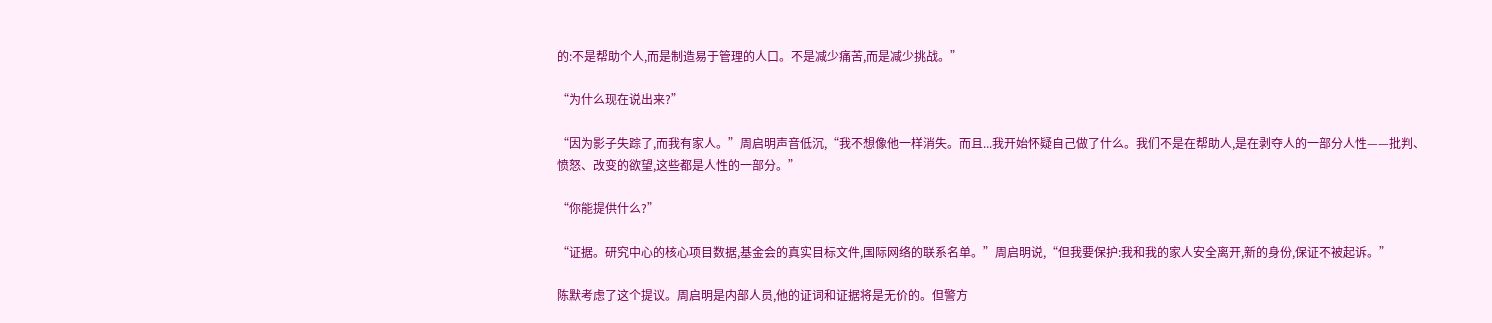的:不是帮助个人,而是制造易于管理的人口。不是减少痛苦,而是减少挑战。”

“为什么现在说出来?”

“因为影子失踪了,而我有家人。”周启明声音低沉,“我不想像他一样消失。而且...我开始怀疑自己做了什么。我们不是在帮助人,是在剥夺人的一部分人性——批判、愤怒、改变的欲望,这些都是人性的一部分。”

“你能提供什么?”

“证据。研究中心的核心项目数据,基金会的真实目标文件,国际网络的联系名单。”周启明说,“但我要保护:我和我的家人安全离开,新的身份,保证不被起诉。”

陈默考虑了这个提议。周启明是内部人员,他的证词和证据将是无价的。但警方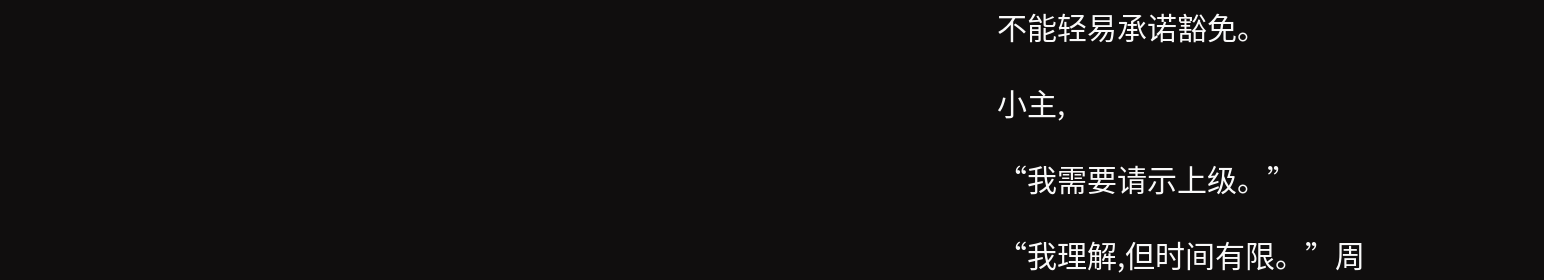不能轻易承诺豁免。

小主,

“我需要请示上级。”

“我理解,但时间有限。”周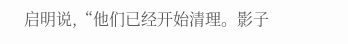启明说,“他们已经开始清理。影子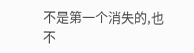不是第一个消失的,也不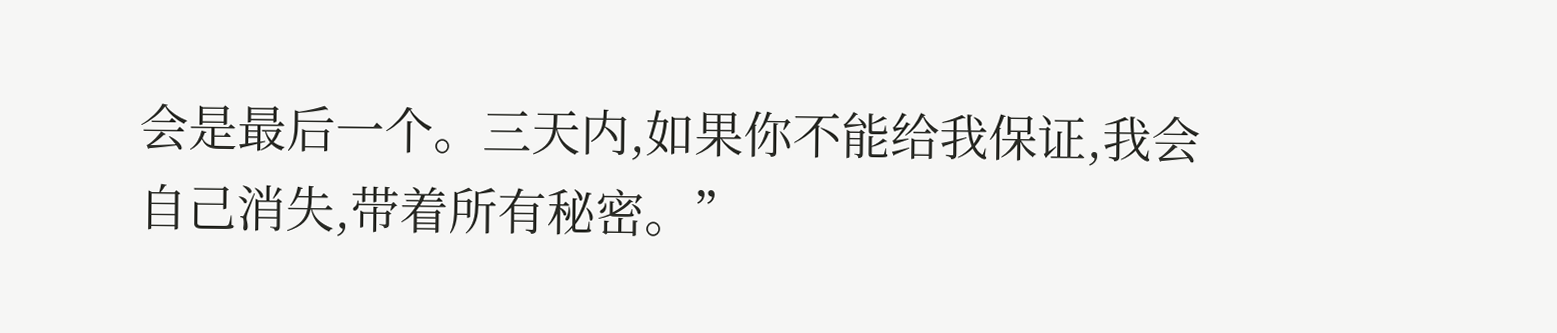会是最后一个。三天内,如果你不能给我保证,我会自己消失,带着所有秘密。”